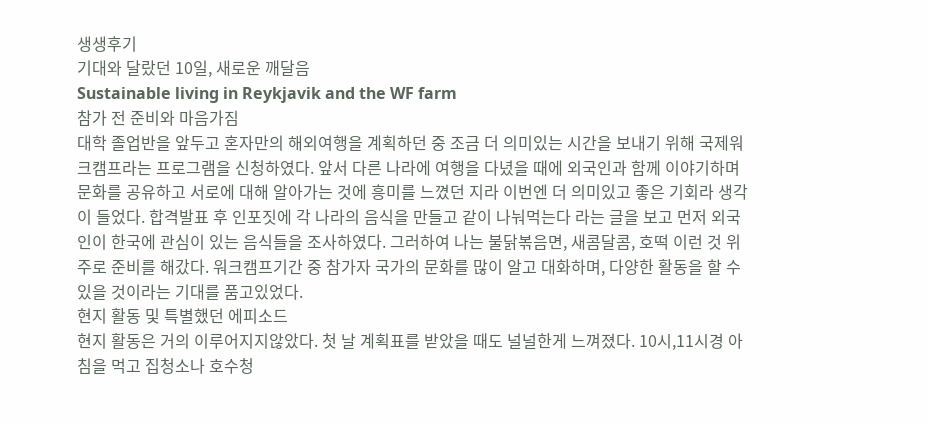생생후기
기대와 달랐던 10일, 새로운 깨달음
Sustainable living in Reykjavik and the WF farm
참가 전 준비와 마음가짐
대학 졸업반을 앞두고 혼자만의 해외여행을 계획하던 중 조금 더 의미있는 시간을 보내기 위해 국제워크캠프라는 프로그램을 신청하였다. 앞서 다른 나라에 여행을 다녔을 때에 외국인과 함께 이야기하며 문화를 공유하고 서로에 대해 알아가는 것에 흥미를 느꼈던 지라 이번엔 더 의미있고 좋은 기회라 생각이 들었다. 합격발표 후 인포짓에 각 나라의 음식을 만들고 같이 나눠먹는다 라는 글을 보고 먼저 외국인이 한국에 관심이 있는 음식들을 조사하였다. 그러하여 나는 불닭볶음면, 새콤달콤, 호떡 이런 것 위주로 준비를 해갔다. 워크캠프기간 중 참가자 국가의 문화를 많이 알고 대화하며, 다양한 활동을 할 수 있을 것이라는 기대를 품고있었다.
현지 활동 및 특별했던 에피소드
현지 활동은 거의 이루어지지않았다. 첫 날 계획표를 받았을 때도 널널한게 느껴졌다. 10시,11시경 아침을 먹고 집청소나 호수청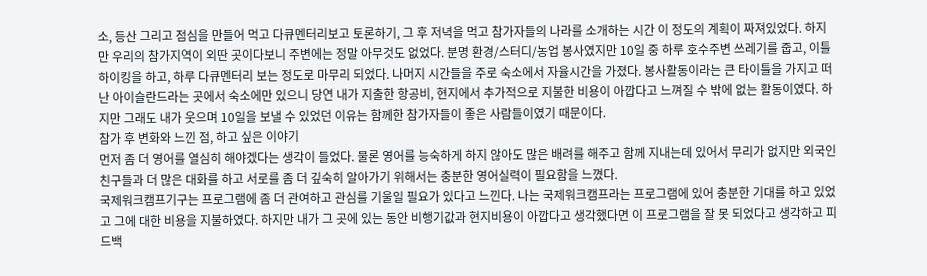소, 등산 그리고 점심을 만들어 먹고 다큐멘터리보고 토론하기, 그 후 저녁을 먹고 참가자들의 나라를 소개하는 시간 이 정도의 계획이 짜져있었다. 하지만 우리의 참가지역이 외딴 곳이다보니 주변에는 정말 아무것도 없었다. 분명 환경/스터디/농업 봉사였지만 10일 중 하루 호수주변 쓰레기를 줍고, 이틀 하이킹을 하고, 하루 다큐멘터리 보는 정도로 마무리 되었다. 나머지 시간들을 주로 숙소에서 자율시간을 가졌다. 봉사활동이라는 큰 타이틀을 가지고 떠난 아이슬란드라는 곳에서 숙소에만 있으니 당연 내가 지출한 항공비, 현지에서 추가적으로 지불한 비용이 아깝다고 느껴질 수 밖에 없는 활동이였다. 하지만 그래도 내가 웃으며 10일을 보낼 수 있었던 이유는 함께한 참가자들이 좋은 사람들이였기 때문이다.
참가 후 변화와 느낀 점, 하고 싶은 이야기
먼저 좀 더 영어를 열심히 해야겠다는 생각이 들었다. 물론 영어를 능숙하게 하지 않아도 많은 배려를 해주고 함께 지내는데 있어서 무리가 없지만 외국인친구들과 더 많은 대화를 하고 서로를 좀 더 깊숙히 알아가기 위해서는 충분한 영어실력이 필요함을 느꼈다.
국제워크캠프기구는 프로그램에 좀 더 관여하고 관심를 기울일 필요가 있다고 느낀다. 나는 국제워크캠프라는 프로그램에 있어 충분한 기대를 하고 있었고 그에 대한 비용을 지불하였다. 하지만 내가 그 곳에 있는 동안 비행기값과 현지비용이 아깝다고 생각했다면 이 프로그램을 잘 못 되었다고 생각하고 피드백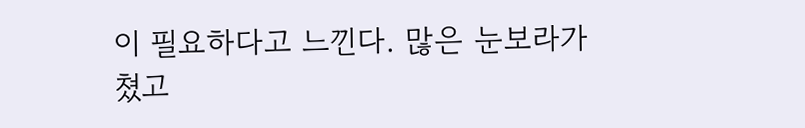이 필요하다고 느낀다. 많은 눈보라가 쳤고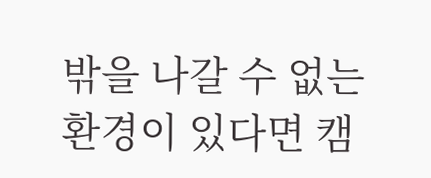밖을 나갈 수 없는 환경이 있다면 캠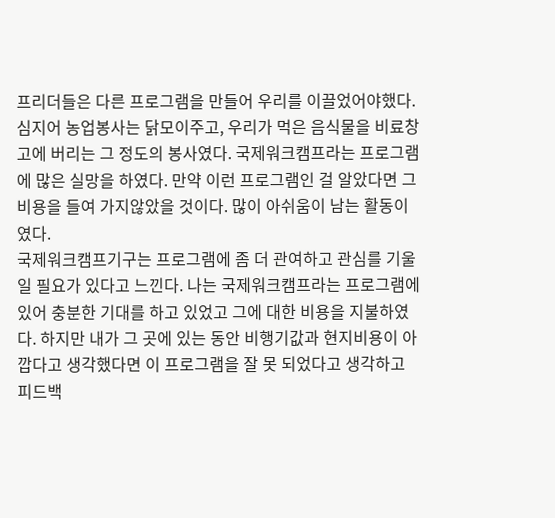프리더들은 다른 프로그램을 만들어 우리를 이끌었어야했다. 심지어 농업봉사는 닭모이주고, 우리가 먹은 음식물을 비료창고에 버리는 그 정도의 봉사였다. 국제워크캠프라는 프로그램에 많은 실망을 하였다. 만약 이런 프로그램인 걸 알았다면 그 비용을 들여 가지않았을 것이다. 많이 아쉬움이 남는 활동이였다.
국제워크캠프기구는 프로그램에 좀 더 관여하고 관심를 기울일 필요가 있다고 느낀다. 나는 국제워크캠프라는 프로그램에 있어 충분한 기대를 하고 있었고 그에 대한 비용을 지불하였다. 하지만 내가 그 곳에 있는 동안 비행기값과 현지비용이 아깝다고 생각했다면 이 프로그램을 잘 못 되었다고 생각하고 피드백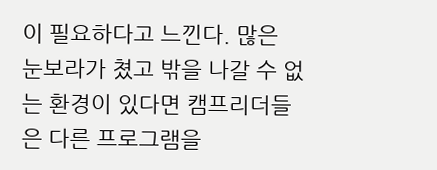이 필요하다고 느낀다. 많은 눈보라가 쳤고 밖을 나갈 수 없는 환경이 있다면 캠프리더들은 다른 프로그램을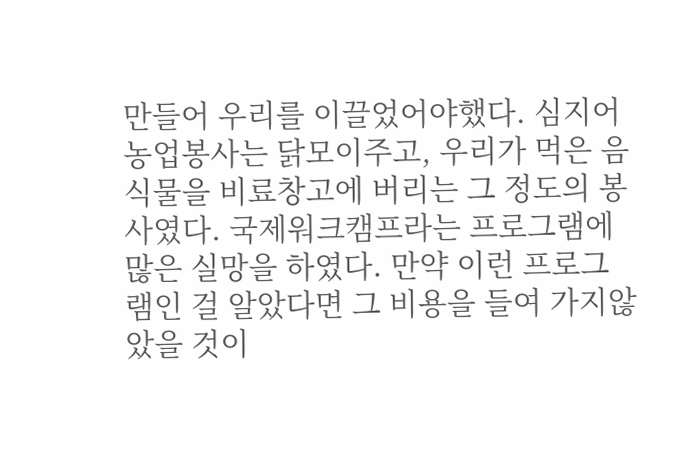만들어 우리를 이끌었어야했다. 심지어 농업봉사는 닭모이주고, 우리가 먹은 음식물을 비료창고에 버리는 그 정도의 봉사였다. 국제워크캠프라는 프로그램에 많은 실망을 하였다. 만약 이런 프로그램인 걸 알았다면 그 비용을 들여 가지않았을 것이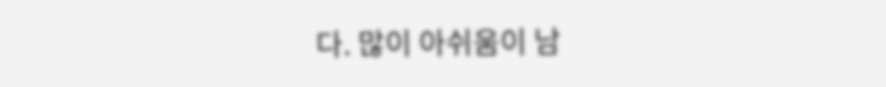다. 많이 아쉬움이 남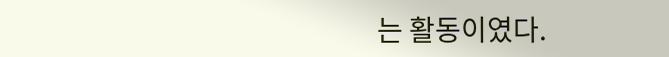는 활동이였다.